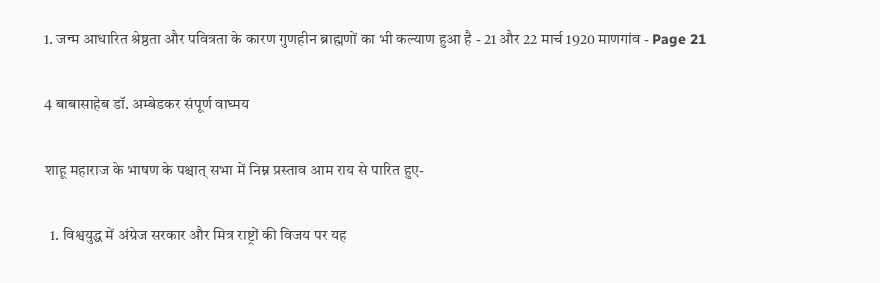1. जन्म आधारित श्रेष्ठता और पवित्रता के कारण गुणहीन ब्राह्मणों का भी कल्याण हुआ है - 21 और 22 मार्च 1920 माणगांव - Page 21

4 बाबासाहेब डॉ. अम्बेडकर संपूर्ण वाघ्मय

शाहू महाराज के भाषण के पश्चात् सभा में निम्न प्रस्ताव आम राय से पारित हुए-

  1. विश्वयुद्ध में अंग्रेज सरकार और मित्र राष्ट्रों की विजय पर यह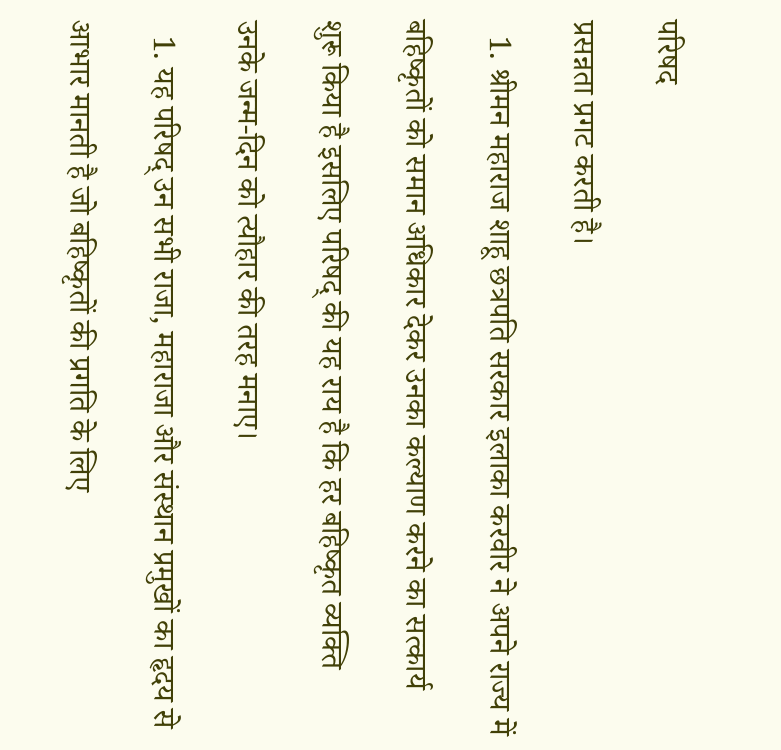परिषद

प्रसन्नता प्रगट करती है।

  1. श्रीमन महाराज शाहू छत्रपति सरकार इलाका करवीर ने अपने राज्य में

बहिष्कृतों को समान अधिकार देकर उनका कल्याण करने का सत्कार्य

शुरू किया है इसलिए परिषद् की यह राय है कि हर बहिष्कृत व्यक्ति

उनके जन्म-दिन को त्यौहार की तरह मनाए।

  1. यह परिषद् उन सभी राजा, महाराजा और संस्थान प्रमुखों का हृदय से

आभार मानती है जो बहिष्कृतों की प्रगति के लिए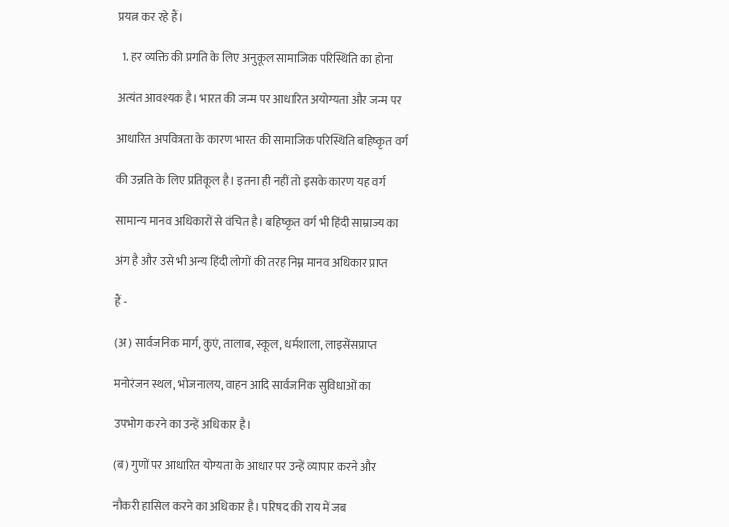प्रयत्न कर रहे हैं।

  1. हर व्यक्ति की प्रगति के लिए अनुकूल सामाजिक परिस्थिति का होना

अत्यंत आवश्यक है। भारत की जन्म पर आधारित अयोग्यता और जन्म पर

आधारित अपवित्रता के कारण भारत की सामाजिक परिस्थिति बहिष्कृत वर्ग

की उन्नति के लिए प्रतिकूल है। इतना ही नहीं तो इसके कारण यह वर्ग

सामान्य मानव अधिकारों से वंचित है। बहिष्कृत वर्ग भी हिंदी साम्राज्य का

अंग है और उसे भी अन्य हिंदी लोगों की तरह निम्न मानव अधिकार प्राप्त

हैं -

(अ) सार्वजनिक मार्ग, कुएं, तालाब, स्कूल, धर्मशाला, लाइसेंसप्राप्त

मनोरंजन स्थल, भोजनालय, वाहन आदि सार्वजनिक सुविधाओं का

उपभोग करने का उन्हें अधिकार है।

(ब) गुणों पर आधारित योग्यता के आधार पर उन्हें व्यापार करने और

नौकरी हासिल करने का अधिकार है। परिषद की राय में जब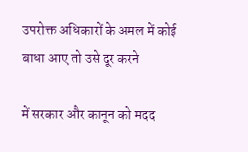उपरोक्त अधिकारों के अमल में कोई बाधा आए तो उसे दूर करने

में सरकार और कानून को मदद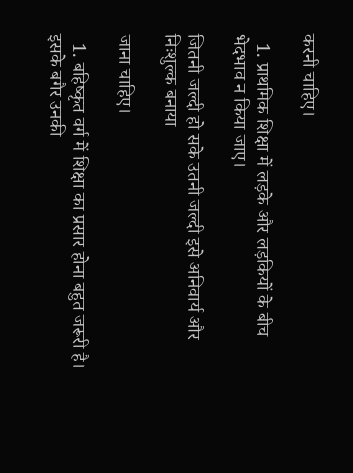करनी चाहिए।

  1. प्राथमिक शिक्षा में लड़के और लड़कियों के बीच भेदभाव न किया जाए।

जितनी जल्दी हो सके उतनी जल्दी इसे अनिवार्य और निःशुल्क बनाया

जाना चाहिए।

  1. बहिष्कृत वर्ग में शिक्षा का प्रसार होना बहुत जरूरी है। इसके बगैर उनकी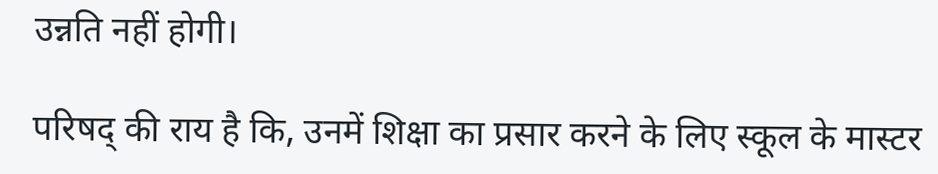उन्नति नहीं होगी।

परिषद् की राय है कि, उनमें शिक्षा का प्रसार करने के लिए स्कूल के मास्टर